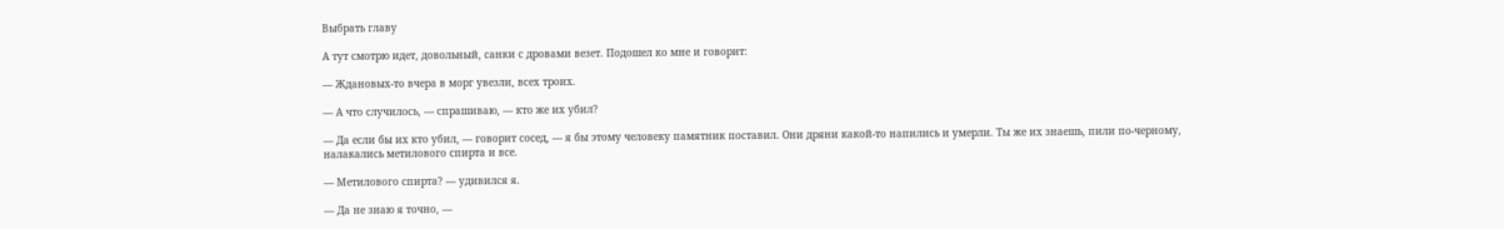Выбрать главу

А тут смотрю идет, довольный, санки с дровами везет. Подошел ко мне и говорит:

— Ждановых-то вчера в морг увезли, всех троих.

— А что случилось, — спрашиваю, — кто же их убил?

— Да если бы их кто убил, — говорит сосед, — я бы этому человеку памятник поставил. Они дряни какой-то напились и умерли. Ты же их знаешь, пили по-черному, налакались метилового спирта и все.

— Метилового спирта? — удивился я.

— Да не знаю я точно, —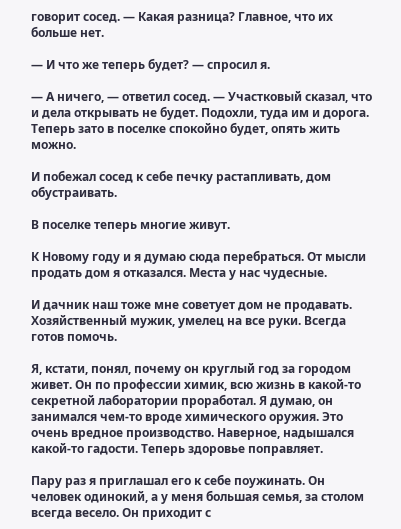говорит сосед. — Какая разница? Главное, что их больше нет.

— И что же теперь будет? — спросил я.

— А ничего, — ответил сосед. — Участковый сказал, что и дела открывать не будет. Подохли, туда им и дорога. Теперь зато в поселке спокойно будет, опять жить можно.

И побежал сосед к себе печку растапливать, дом обустраивать.

В поселке теперь многие живут.

К Новому году и я думаю сюда перебраться. От мысли продать дом я отказался. Места у нас чудесные.

И дачник наш тоже мне советует дом не продавать. Хозяйственный мужик, умелец на все руки. Всегда готов помочь.

Я, кстати, понял, почему он круглый год за городом живет. Он по профессии химик, всю жизнь в какой-то секретной лаборатории проработал. Я думаю, он занимался чем-то вроде химического оружия. Это очень вредное производство. Наверное, надышался какой-то гадости. Теперь здоровье поправляет.

Пару раз я приглашал его к себе поужинать. Он человек одинокий, а у меня большая семья, за столом всегда весело. Он приходит с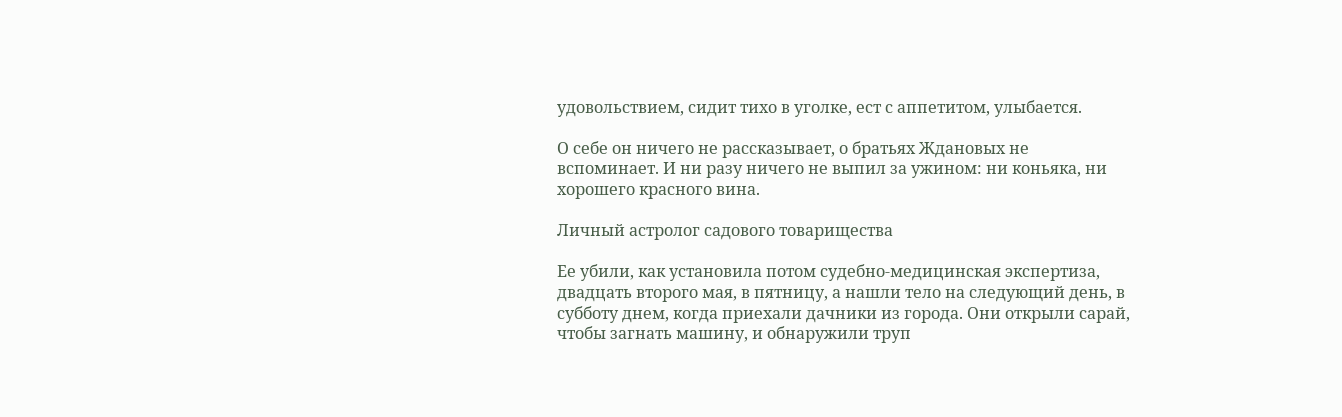удовольствием, сидит тихо в уголке, ест с аппетитом, улыбается.

О себе он ничего не рассказывает, о братьях Ждановых не вспоминает. И ни разу ничего не выпил за ужином: ни коньяка, ни хорошего красного вина.

Личный астролог садового товарищества

Ее убили, как установила потом судебно-медицинская экспертиза, двадцать второго мая, в пятницу, а нашли тело на следующий день, в субботу днем, когда приехали дачники из города. Они открыли сарай, чтобы загнать машину, и обнаружили труп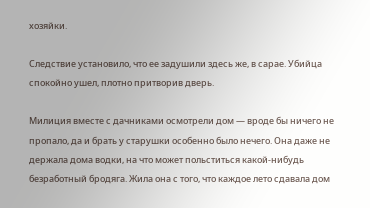хозяйки.

Следствие установило, что ее задушили здесь же, в сарае. Убийца спокойно ушел, плотно притворив дверь.

Милиция вместе с дачниками осмотрели дом — вроде бы ничего не пропало, да и брать у старушки особенно было нечего. Она даже не держала дома водки, на что может польститься какой-нибудь безработный бродяга. Жила она с того, что каждое лето сдавала дом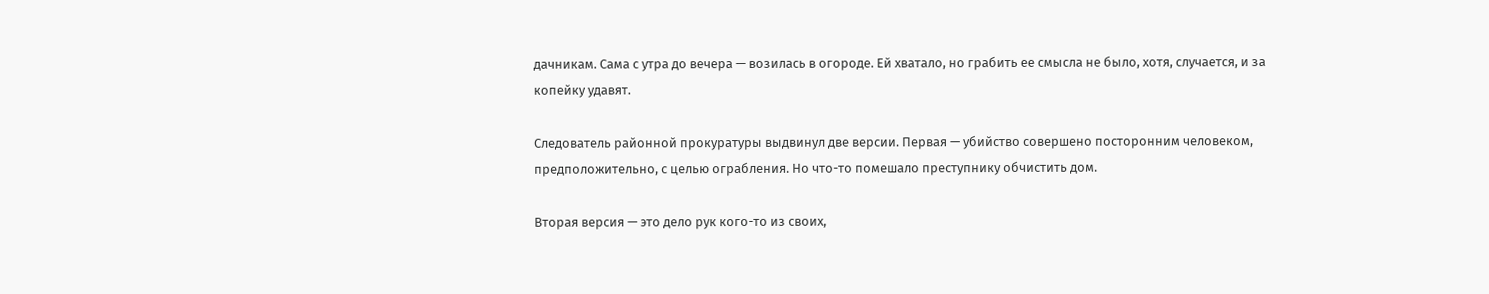дачникам. Сама с утра до вечера — возилась в огороде. Ей хватало, но грабить ее смысла не было, хотя, случается, и за копейку удавят.

Следователь районной прокуратуры выдвинул две версии. Первая — убийство совершено посторонним человеком, предположительно, с целью ограбления. Но что-то помешало преступнику обчистить дом.

Вторая версия — это дело рук кого-то из своих,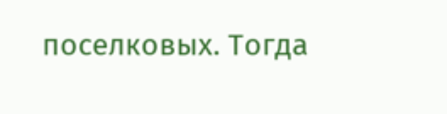поселковых. Тогда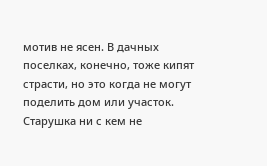мотив не ясен. В дачных поселках, конечно, тоже кипят страсти, но это когда не могут поделить дом или участок. Старушка ни с кем не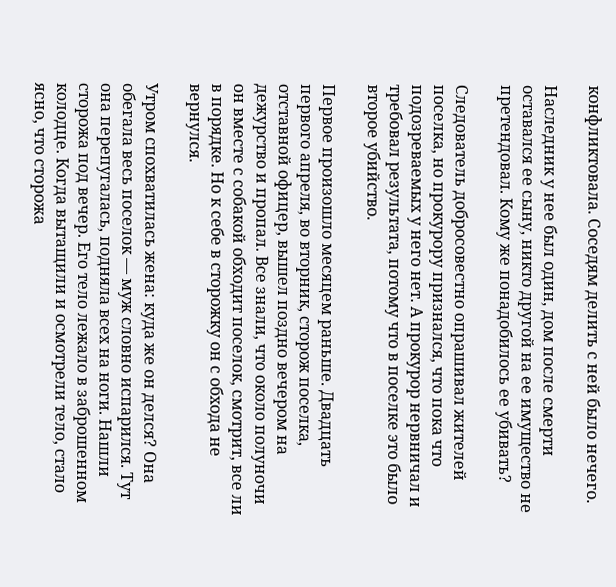конфликтовала. Соседям делить с ней было нечего.

Наследник у нее был один, дом после смерти оставался ее сыну, никто другой на ее имущество не претендовал. Кому же понадобилось ее убивать?

Следователь добросовестно опрашивал жителей поселка, но прокурору признался, что пока что подозреваемых у него нет. А прокурор нервничал и требовал результата, потому что в поселке это было второе убийство.

Первое произошло месяцем раньше. Двадцать первого апреля, во вторник, сторож поселка, отставной офицер, вышел поздно вечером на дежурство и пропал. Все знали, что около полуночи он вместе с собакой обходит поселок, смотрит, все ли в порядке. Но к себе в сторожку он с обхода не вернулся.

Утром спохватилась жена: куда же он делся? Она обегала весь поселок — муж словно испарился. Тут она перепугалась, подняла всех на ноги. Нашли сторожа под вечер. Его тело лежало в заброшенном колодце. Когда вытащили и осмотрели тело, стало ясно, что сторожа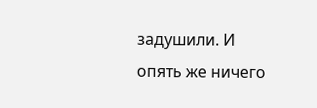задушили. И опять же ничего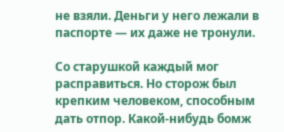не взяли. Деньги у него лежали в паспорте — их даже не тронули.

Со старушкой каждый мог расправиться. Но сторож был крепким человеком, способным дать отпор. Какой-нибудь бомж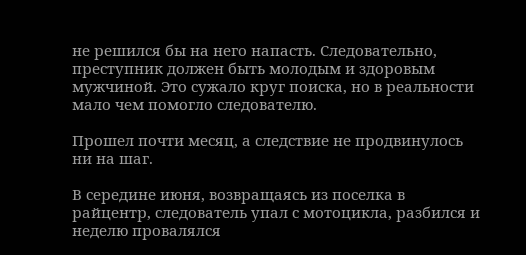не решился бы на него напасть. Следовательно, преступник должен быть молодым и здоровым мужчиной. Это сужало круг поиска, но в реальности мало чем помогло следователю.

Прошел почти месяц, а следствие не продвинулось ни на шаг.

В середине июня, возвращаясь из поселка в райцентр, следователь упал с мотоцикла, разбился и неделю провалялся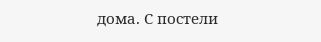дома. С постели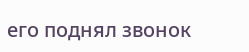его поднял звонок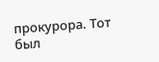прокурора. Тот был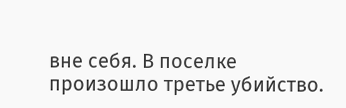вне себя. В поселке произошло третье убийство.